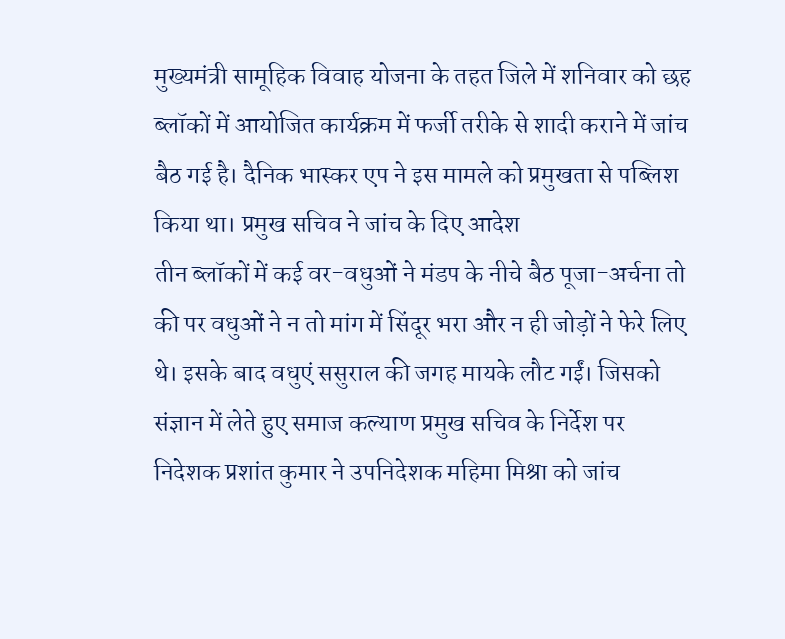मुख्यमंत्री सामूहिक विवाह योजना के तहत जिले में शनिवार को छह ब्लॉकों में आयोजित कार्यक्रम में फर्जी तरीके से शादी कराने में जांच बैठ गई है। दैनिक भास्कर एप ने इस मामले को प्रमुखता से पब्लिश किया था। प्रमुख सचिव ने जांच के दिए आदेश
तीन ब्लॉकों में कई वर-वधुओं ने मंडप के नीचे बैठ पूजा-अर्चना तो की पर वधुओं ने न तो मांग में सिंदूर भरा और न ही जोड़ों ने फेरे लिए थे। इसके बाद वधुएं ससुराल की जगह मायके लौट गईं। जिसको संज्ञान में लेते हुए समाज कल्याण प्रमुख सचिव के निर्देश पर निदेशक प्रशांत कुमार ने उपनिदेशक महिमा मिश्रा को जांच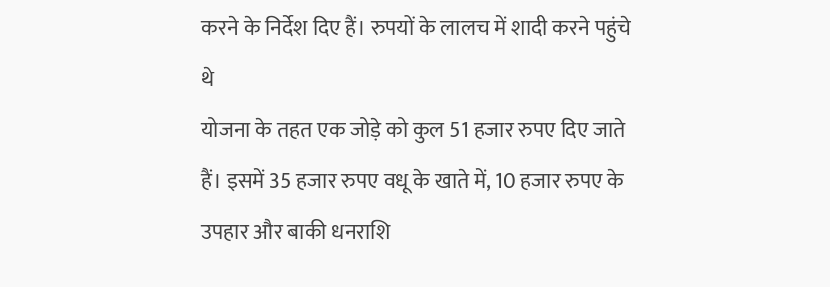करने के निर्देश दिए हैं। रुपयों के लालच में शादी करने पहुंचे थे
योजना के तहत एक जोड़े को कुल 51 हजार रुपए दिए जाते हैं। इसमें 35 हजार रुपए वधू के खाते में, 10 हजार रुपए के उपहार और बाकी धनराशि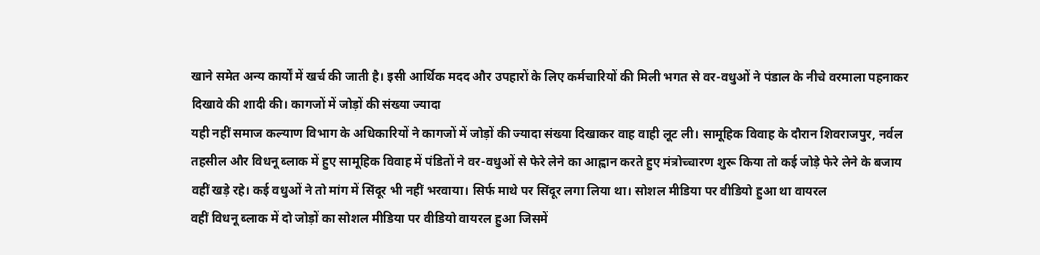खाने समेत अन्य कार्यों में खर्च की जाती है। इसी आर्थिक मदद और उपहारों के लिए कर्मचारियों की मिली भगत से वर-वधुओं ने पंडाल के नीचे वरमाला पहनाकर दिखावे की शादी की। कागजों में जोड़ों की संख्या ज्यादा
यही नहीं समाज कल्याण विभाग के अधिकारियों ने कागजों में जोड़ों की ज्यादा संख्या दिखाकर वाह वाही लूट ली। सामूहिक विवाह के दौरान शिवराजपुर, नर्वल तहसील और विधनू ब्लाक में हुए सामूहिक विवाह में पंडितों ने वर-वधुओं से फेरे लेने का आह्वान करते हुए मंत्रोच्चारण शुरू किया तो कई जोड़े फेरे लेने के बजाय वहीं खड़े रहे। कई वधुओं ने तो मांग में सिंदूर भी नहीं भरवाया। सिर्फ माथे पर सिंदूर लगा लिया था। सोशल मीडिया पर वीडियो हुआ था वायरल
वहीं विधनू ब्लाक में दो जोड़ों का सोशल मीडिया पर वीडियो वायरल हुआ जिसमें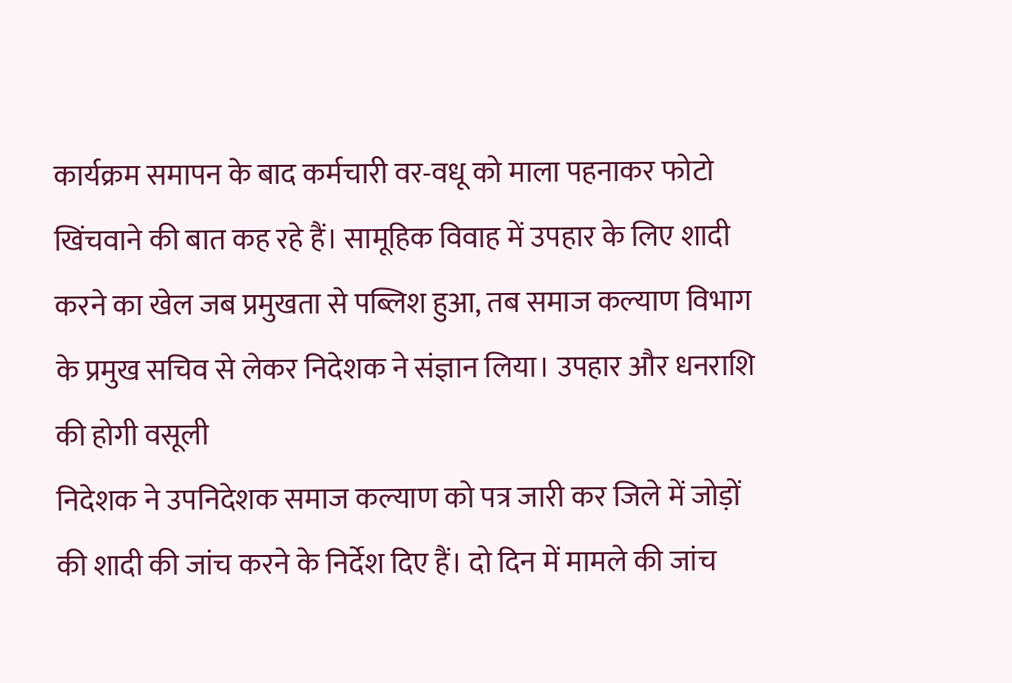कार्यक्रम समापन के बाद कर्मचारी वर-वधू को माला पहनाकर फोटो खिंचवाने की बात कह रहे हैं। सामूहिक विवाह में उपहार के लिए शादी करने का खेल जब प्रमुखता से पब्लिश हुआ, तब समाज कल्याण विभाग के प्रमुख सचिव से लेकर निदेशक ने संज्ञान लिया। उपहार और धनराशि की होगी वसूली
निदेशक ने उपनिदेशक समाज कल्याण को पत्र जारी कर जिले में जोड़ों की शादी की जांच करने के निर्देश दिए हैं। दो दिन में मामले की जांच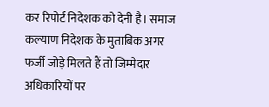कर रिपोर्ट निदेशक को देनी है। समाज कल्याण निदेशक के मुताबिक अगर फर्जी जोड़े मिलते हैं तो जिम्मेदार अधिकारियों पर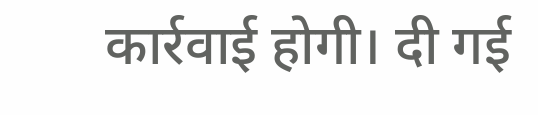कार्रवाई होगी। दी गई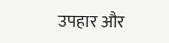उपहार और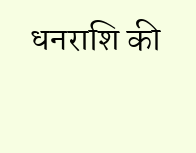धनराशि की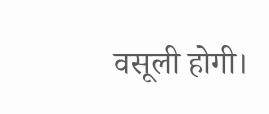वसूली होगी।